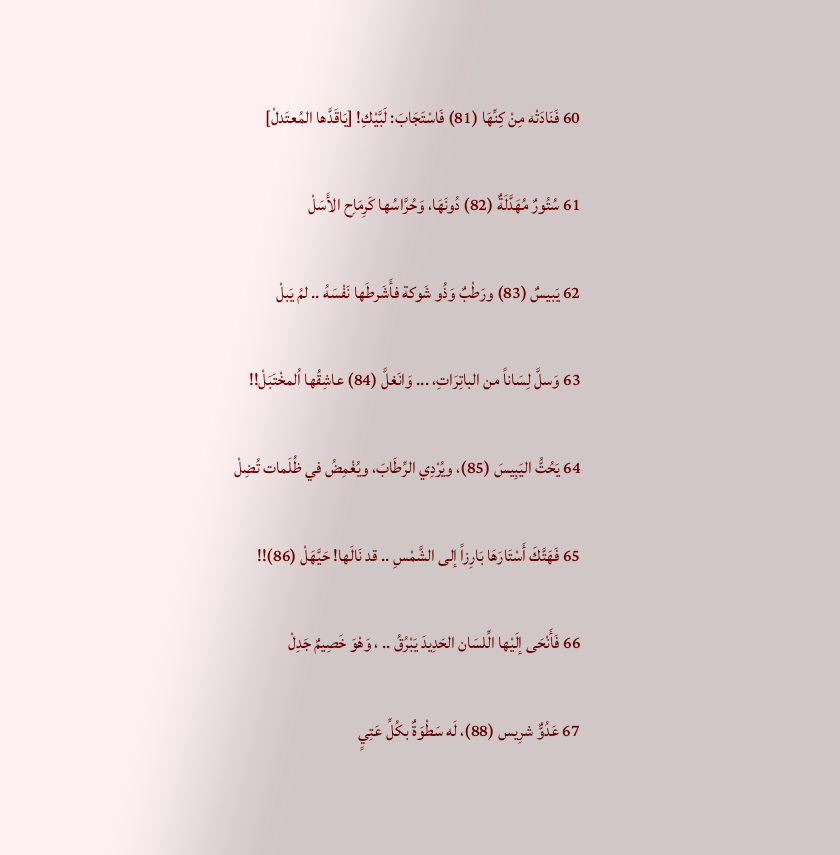60 فَنَادَتْه مِنْ كِنِّهَا (81) فَاسْتَجَابَ: لَبَّيْكِ! [يَاقَدَّها المُعتَدلْ]

61 سُتُورٌ مُهَدَّلَةٌ (82) دُونَهَا، وَحُرَّاسُها كَرِمَاِح الأَسَلْ

62 يَبيسٌ (83) ورَطْبٌ وَذُو شَوكة فأَشَرطَها نَفْسَهُ .. لمُ يَبلْ

63 وَسلَّ لِسَاناً من الباتِرَاتِ، ... وَانَغلَّ (84) عاشِقُها اُلمخْتَبَلْ!!

64 يَحُتُّ اليَبِيسَ (85)، ويُرْدِي الرِّطَابَ، ويُغْمِضُ في ظُلَمات تُضِلْ

65 فَهَتَّكَ أَسْتَارَهَا بَارِزاً إلى الشَّمْسِ .. قد نَالَها! حَيَّهَلْ (86)!!

66 فَأَنْحَى إلَيْها الِّلسَان الحَدِيدَ يَبْرُقُ .. ، وَهْوَ خَصِيمٌ جَدِلْ

67 عَدُوٌّ شرِيس (88)، لَه سَطْوَةٌ بكُلِّ عَتِيٍ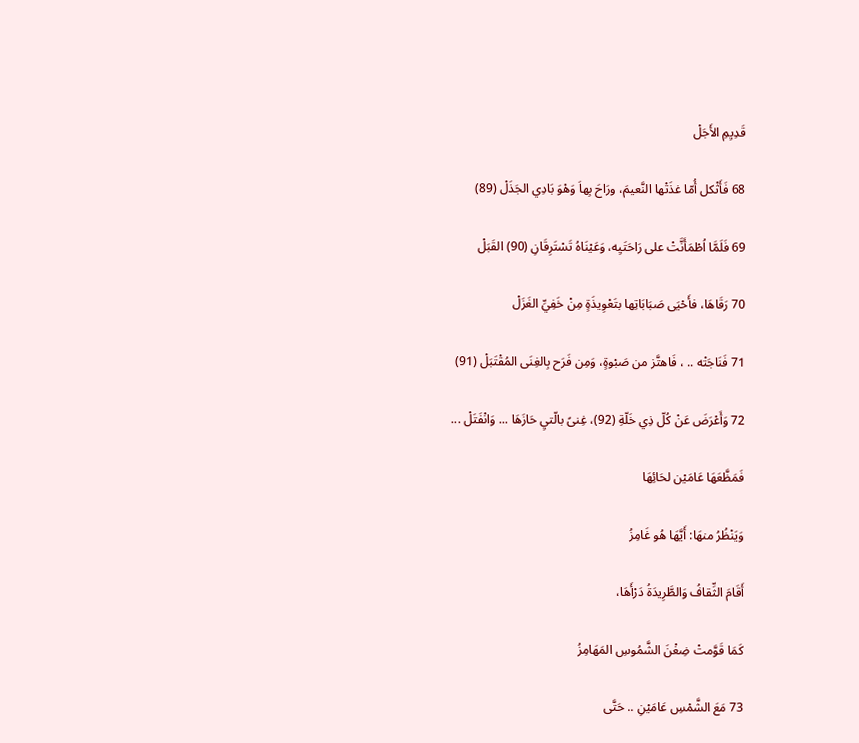قَدِيِمِ الأَجَلْ

68 فَأَثْكل أُمّا غذَتْها النَّعيمَ، ورَاحَ بِهاَ وَهْوَ بَادِي الجَذَلْ (89)

69 فَلَمَّا اُطْمَأَنَّتْ على رَاحَتَيِه، وَعَيْنَاهُ تَسْتَرِقَانِ (90) القَبَلْ

70 رَقَاهَا، فأَحْيَى صَبَابَاتِها بتَعْوِيذَةٍ مِنْ خَفِيِّ الغَزَلْ

71 فَنَاجَتْه .. ، فَاهتَّز من صَبْوةٍ، وَمِن فَرَح بِالغِنَى المُقْتَبَلْ (91)

72 وَأَعْرَضَ عَنْ كُلّ ذِي خَلّةِ (92)، غِنىً بالّتيِ حَازَهَا ... وَانْفَتَلْ ...

فَمَظَّعَهَا عَامَيْن لحَائِهَا

وَيَنْظُرُ منهَا: أَيَّهَا هُو غَامِزُ

أَقَامَ الثِّقافُ وَالطَّرِيدَةُ دَرْأَهَا،

كَمَا قَوَّمتْ ضِغْنَ الشَّمُوسِ المَهَامِزُ

73 مَعَ الشَّمْسِ عَامَيْنِ .. حَتَّى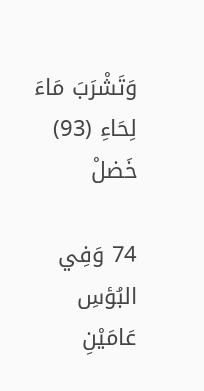وَتَشْرَبَ مَاءَ لِحَاءِ (93) خَضلْ

74 وَفِي البُؤسِ عَامَيْنِ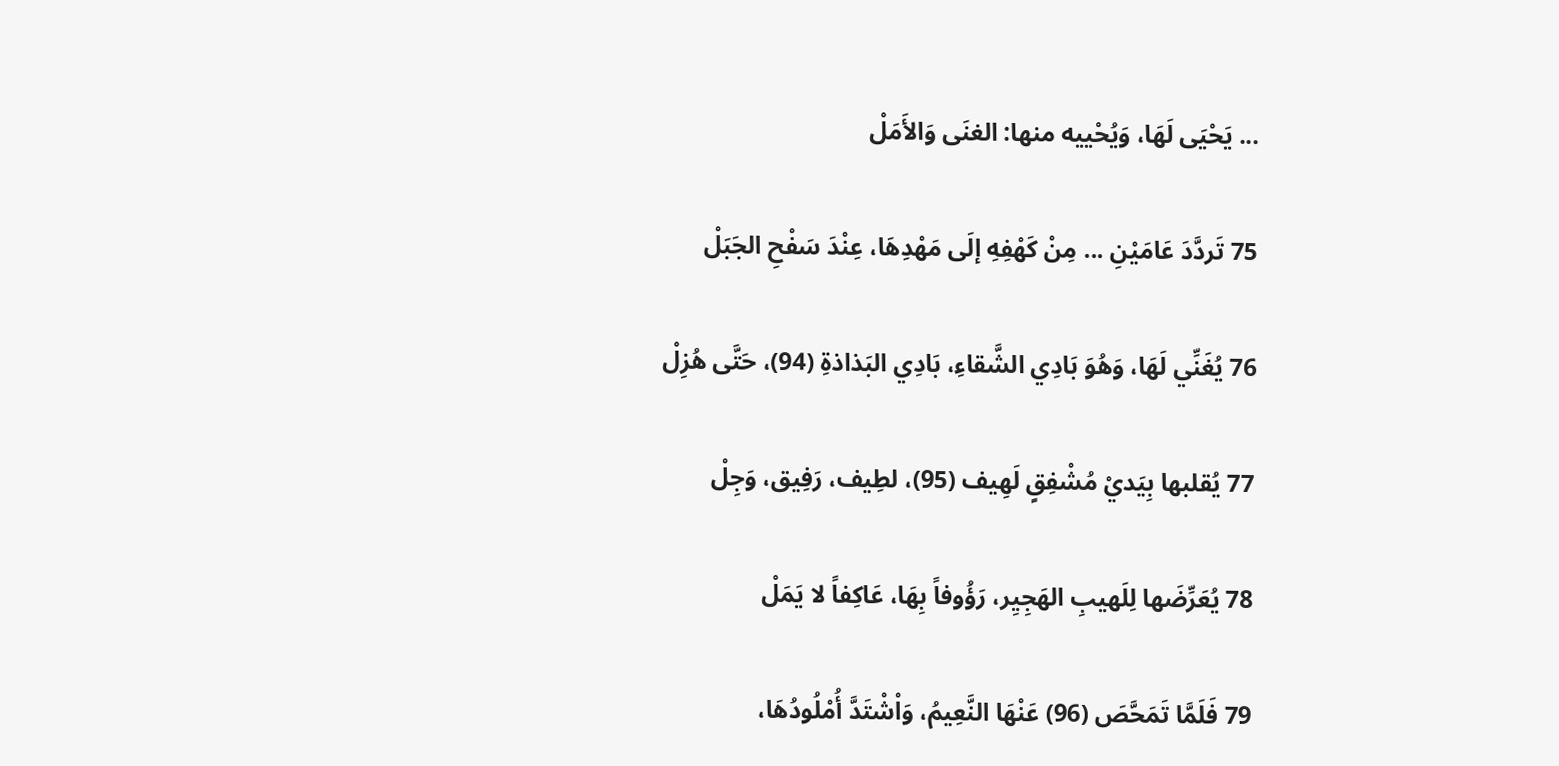... يَحْيَى لَهَا، وَيُحْييه منها: الغنَى وَالأَمَلْ

75 تَردَّدَ عَامَيْنِ ... مِنْ كَهْفِهِ إلَى مَهْدِهَا، عِنْدَ سَفْحِ الجَبَلْ

76 يُغَنِّي لَهَا، وَهُوَ بَادِي الشَّقاءِ، بَادِي البَذاذةِ (94)، حَتَّى هُزِلْ

77 يُقلبها بِيَديْ مُشْفِقٍ لَهِيف (95)، لطِيف، رَفِيق، وَجِلْ

78 يُعَرِّضَها لِلَهيبِ الهَجِيِر، رَؤُوفاً بِهَا، عَاكِفاً لا يَمَلْ

79 فَلَمَّا تَمَحَّصَ (96) عَنْهَا النَّعِيمُ، وَاْشْتَدَّ أُمْلُودُهَا،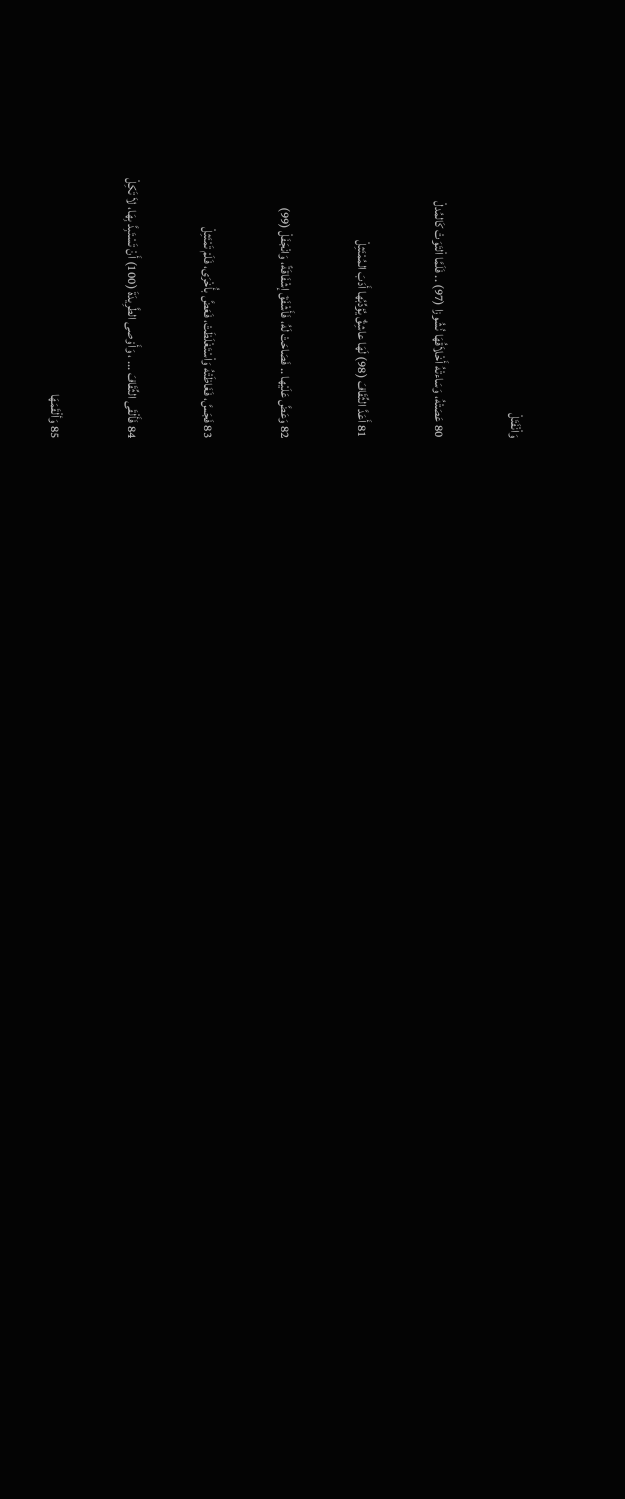وَاْنْفَتَلْ

80 عَصَتْهُ، وَسَاءتْهُ أَخْلاَقُهَا نُشُوزا (97) .. فَلَمَّا اْلتَوَتْ كَالمُدلْ

81 أَعَدَّ الثِّقَافَ (98) لَهَا عاشِقٌ يُؤدِّبُها أَدَبَ المُمْتَثِلْ

82 وَعَضَّ عَلَيْها .. فَصَاحَتْ لَهُ، فَأَشْفَقَ إشْفَاقَةً، وَانْجَفَلْ (99)

83 فَجَسَّ، فَغَاظَتْهُ وَاْسْتَغْلَظَتْ، فَعَضَّ بأُخْرَى، فَلَمْ تَمْتَثِلْ

84 فَأَلْقَى الثِّقَافَ ... ، وَأَوْصى الطَّرِيدَةَ (100) أَنْ تَسْتَبِدَّ بِهَا، لاَ تَكِلْ

85 وَألْقَمَهَا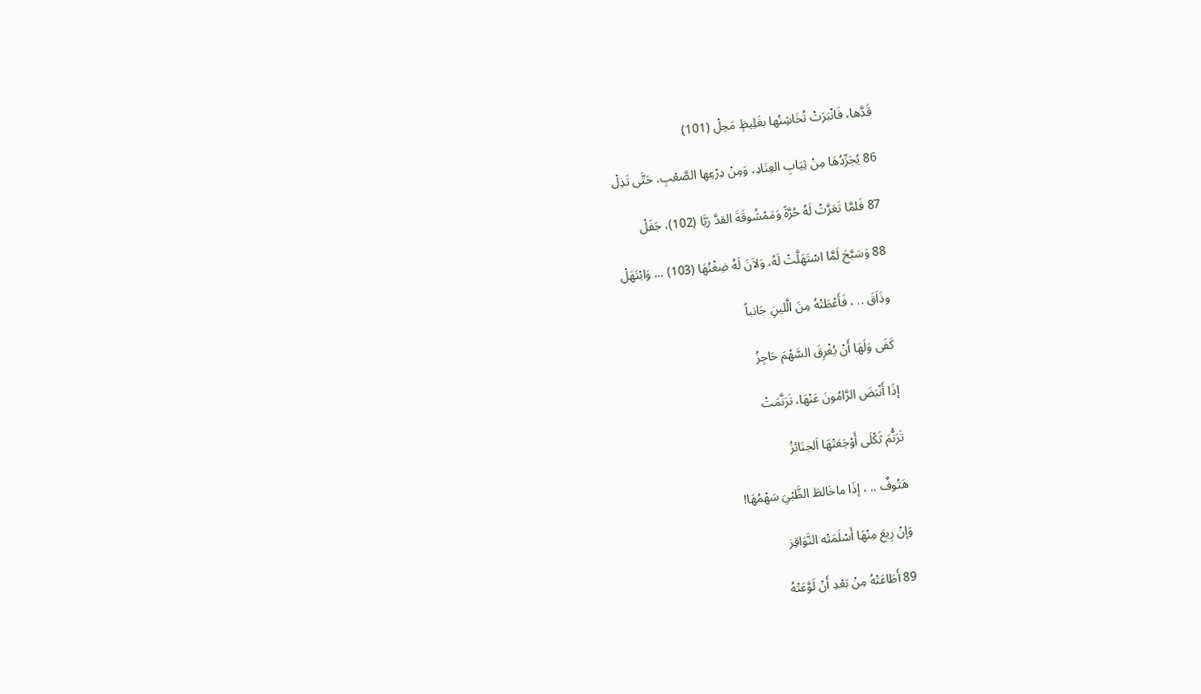قَدَّها، فَانْبَرَتْ تُخَاشِنُها بغَلِيظٍ مَحِلْ (101)

86 يُجَرِّدُهَا مِنْ ثِيَابِ العِنَادِ، وَمِنْ دِرْعِها الصَّعْبِ، حَتَّى تَذِلْ

87 فَلمَّا تَعَرَّتْ لَهُ حُرَّةً وَمَمْشُوقَةَ القدَّ رَيَّا (102)، جَفَلْ

88 وَسَبَّحَ لَمَّا اسْتَهَلَّتْ لَهُ، وَلاَنَ لَهُ ضِغْنُهَا (103) ... وَابْتَهَلْ

وذَاَقَ .. ، فَأَعْطَتْهُ مِنَ الَّلينِ جَانباً

كَفَى وَلَهَا أَنْ يُغْرِقَ السَّهْمَ حَاجِزُ

إذَا أَنْبَضَ الرَّامُونَ عَنْهَا، تَرَنَّمَتْ

تَرَنُّمَ ثَكْلَى أَوْجَعَتْهَا اَلجنَائزُ

هَتُوفٌ .. ، إذَا ماخَالطَ الظَّبْيَ سَهْمُهَا!

وَإنْ رِيعَ مِنْهَا أَسْلَمَتْه النَّوَاقِز

89 أَطَاعَتْهُ مِنْ بَعْدِ أَنْ لَوَّعَتْهُ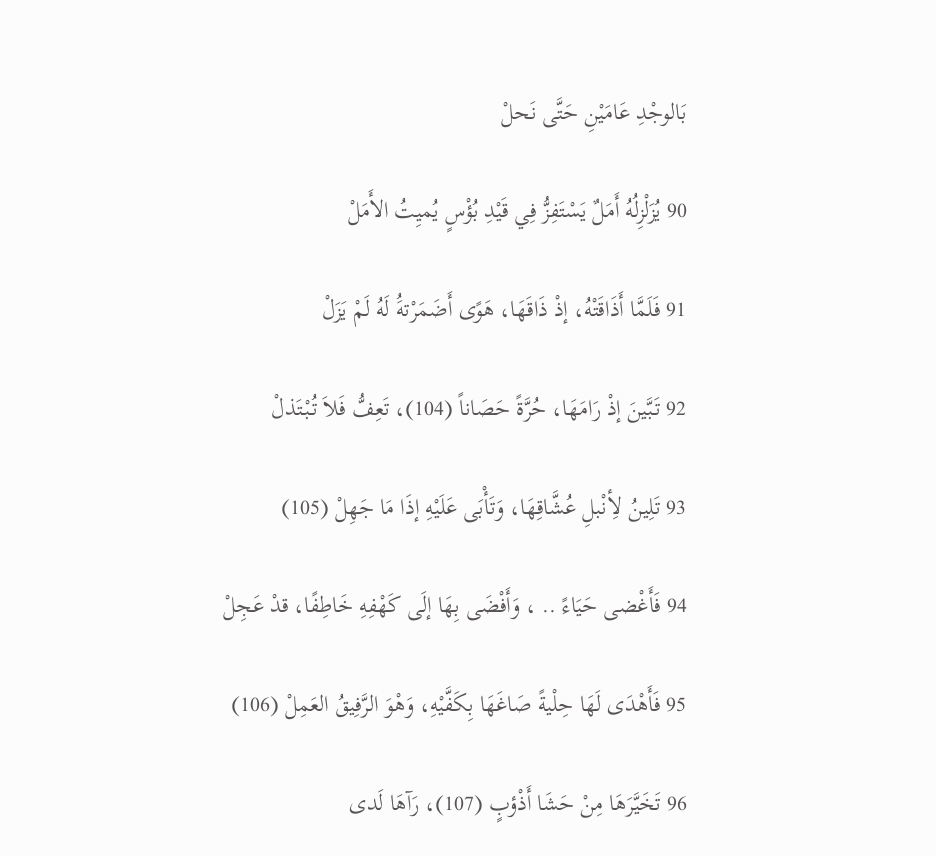بَالوجْدِ عَامَيْنِ حَتَّى نَحلْ

90 يُزَلْزِلُهُ أَمَلٌ يَسْتَفِزُّ فِي قَيْدِ بُؤْسٍ يُميِتُ الأَمَلْ

91 فَلَمَّا أَذَاقَتْهُ، إذْ ذَاقَهَا، هَوًى أَضَمَرْتهَُ لَهُ لَمْ يَزَلْ

92 تَبَّينَ إذْ رَامَهَا، حُرَّةً حَصَاناً (104)، تَعِفُّ فَلاَ تُبْتَذلْ

93 تَلِينُ لأِنْبلِ عُشَّاقِهَا، وَتَأْبَى عَلَيْهِ إذَا مَا جَهِلْ (105)

94 فَأَغْضى حَيَاءً .. ، وَأَفْضَى بِهَا إلَى كَهْفِهِ خَاطِفًا، قدْ عَجِلْ

95 فَأَهْدَى لَهَا حِلْيةً صَاغَهَا بِكَفَّيْهِ، وَهْوَ الرَّفِيقُ العَمِلْ (106)

96 تَخَيَّرَهَا مِنْ حَشَا أَذْؤبٍ (107)، رَآهَا لَدى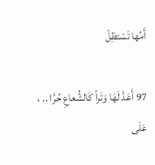أَمِّها تَسْتظِلْ

97 أَعَدَّ لَهَا وَتَراً كَالشُّعاعِ حُرَّا .. ، عَلَى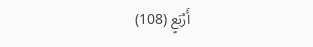أَرْبَعٍ (108)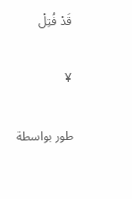قَدْ فُتِلْ

¥

طور بواسطة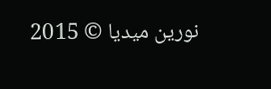نورين ميديا © 2015